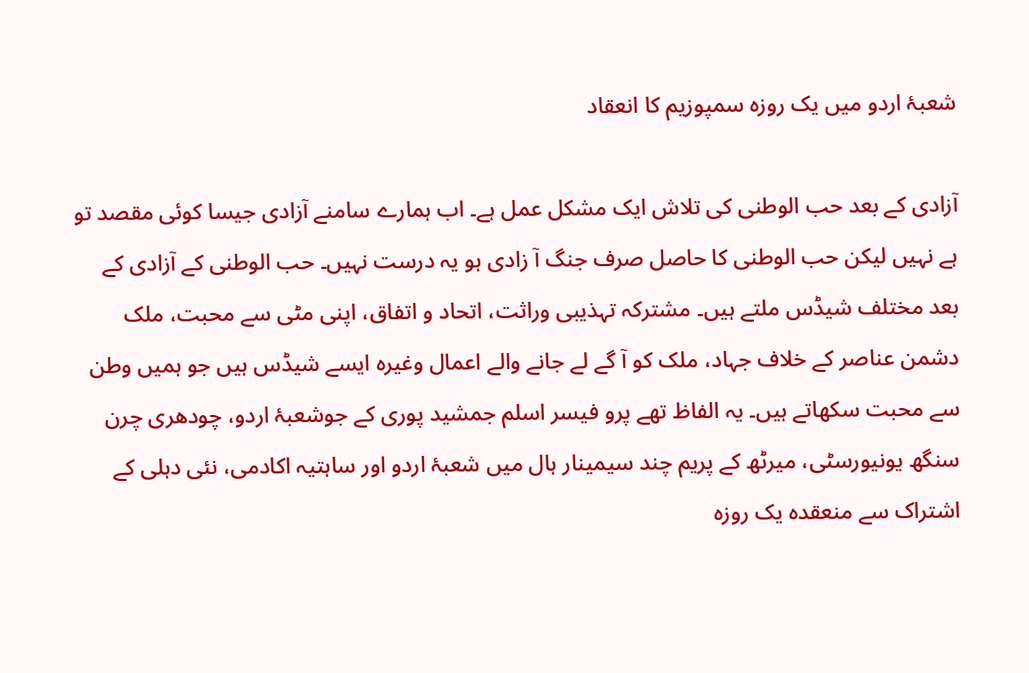شعبۂ اردو میں یک روزہ سمپوزیم کا انعقاد

آزادی کے بعد حب الوطنی کی تلاش ایک مشکل عمل ہے۔ اب ہمارے سامنے آزادی جیسا کوئی مقصد تو ہے نہیں لیکن حب الوطنی کا حاصل صرف جنگ آ زادی ہو یہ درست نہیں۔ حب الوطنی کے آزادی کے بعد مختلف شیڈس ملتے ہیں۔ مشترکہ تہذیبی وراثت، اتحاد و اتفاق، اپنی مٹی سے محبت، ملک دشمن عناصر کے خلاف جہاد، ملک کو آ گے لے جانے والے اعمال وغیرہ ایسے شیڈس ہیں جو ہمیں وطن سے محبت سکھاتے ہیں۔ یہ الفاظ تھے پرو فیسر اسلم جمشید پوری کے جوشعبۂ اردو، چودھری چرن سنگھ یونیورسٹی، میرٹھ کے پریم چند سیمینار ہال میں شعبۂ اردو اور ساہتیہ اکادمی، نئی دہلی کے اشتراک سے منعقدہ یک روزہ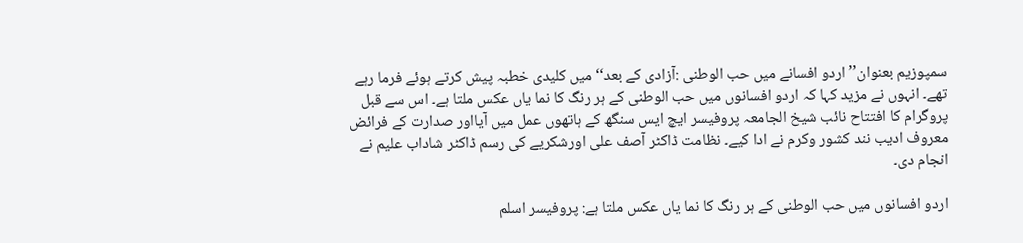سمپوزیم بعنوان’’ اردو افسانے میں حب الوطنی :آزادی کے بعد‘‘ میں کلیدی خطبہ پیش کرتے ہوئے فرما رہے تھے۔ انہوں نے مزید کہا کہ اردو افسانوں میں حب الوطنی کے ہر رنگ کا نما یاں عکس ملتا ہے۔ اس سے قبل پروگرام کا افتتاح نائب شیخ الجامعہ پروفیسر ایچ ایس سنگھ کے ہاتھوں عمل میں آیااور صدارت کے فرائض معروف ادیب نند کشور وکرم نے ادا کیے۔ نظامت ڈاکٹر آصف علی اورشکریے کی رسم ڈاکٹر شاداب علیم نے انجام دی۔

اردو افسانوں میں حب الوطنی کے ہر رنگ کا نما یاں عکس ملتا ہے: پروفیسر اسلم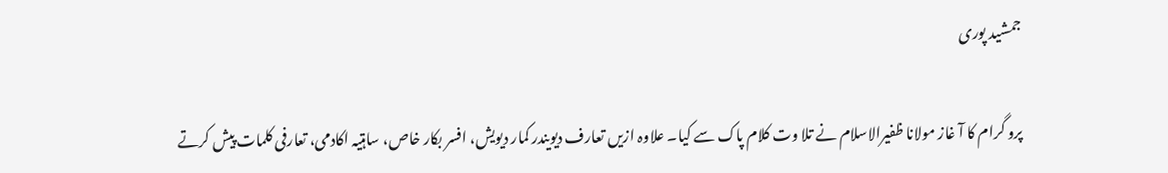جمشید پوری

پرو گرام کا آ غاز مولانا ظفیرالاسلام نے تلا وت کلام پاک سے کیا۔ علاوہ ازیں تعارف دیویندر کمار دیویش، افسر بکار خاص، ساہتیہ اکادمی، تعارفی کلمات پیش کرتے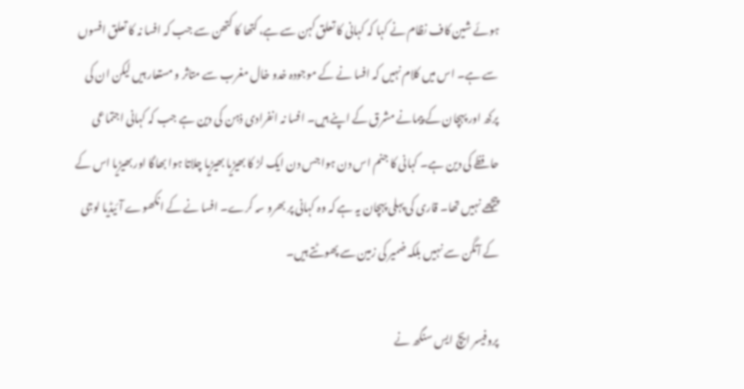ہوئے شین کاف نظام نے کہا کہ کہانی کا تعلق کہن سے ہے، کتھا کا کتھن سے جب کہ افسا نہ کا تعلق افسوں سے ہے۔ اس میں کلام نہیں کہ افسا نے کے موجودہ خدو خال مغرب سے متاثر و مستعار ہیں لیکن ان کی پرکھ اور پہچان کے پیمانے مشرق کے اپنے ہیں۔ افسا نہ انفرادی ذہن کی دین ہے جب کہ کہانی اجتماعی حافظے کی دین ہے۔ کہانی کا جنم اس دن ہوا جس دن ایک لڑ کا بھیڑیا بھیڑیا چلاتا ہوا بھاگا اور بھیڑیا اس کے پیچھے نہیں تھا۔ قاری کی پہلی پہچان یہ ہے کہ وہ کہانی پر بھرو سہ کرے۔ افسا نے کے انکھوے آئیڈیا لوجی کے آنگن سے نہیں بلکہ ضمیر کی زمین سے پھوٹتے ہیں۔

پروفیسر ایچ ایس سنگھ نے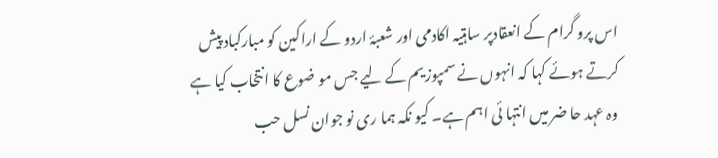اس پرو گرام کے انعقادپر ساہتیہ اکادمی اور شعبۂ اردو کے اراکین کو مبارکباد پیش کرتے ہوئے کہا کہ انہوں نے سمپوزیم کے لیے جس مو ضوع کا انتخاب کیا ہے وہ عہد حا ضر میں انتہا ئی اہم ہے۔ کیو نکہ ہما ری نو جوان نسل حب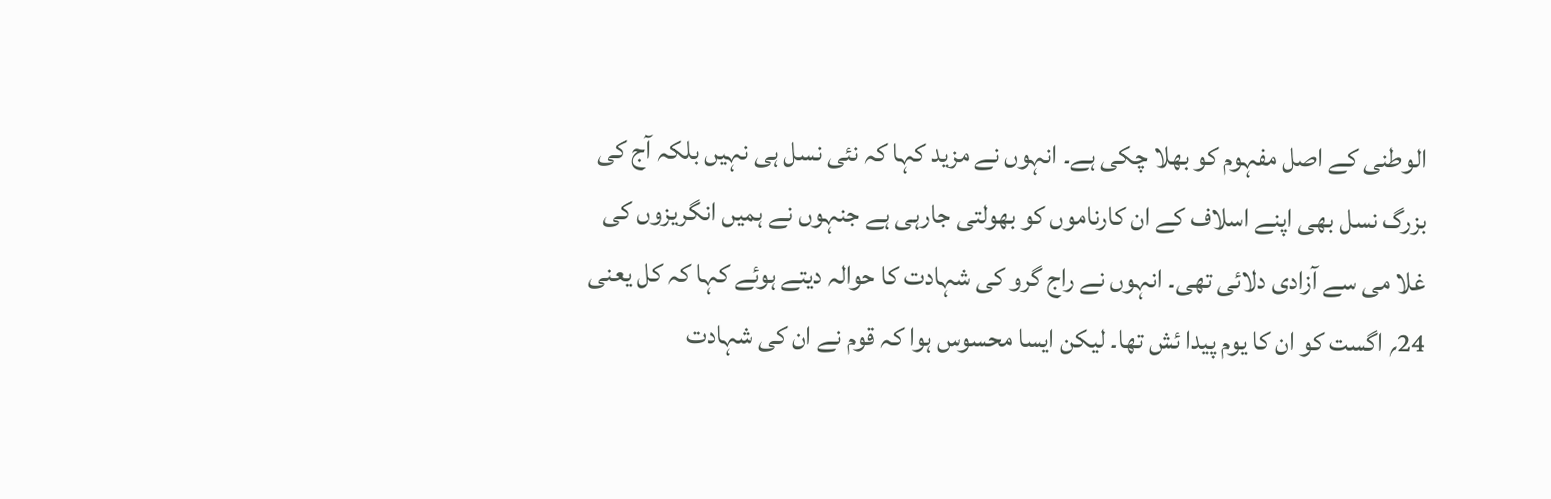الوطنی کے اصل مفہوم کو بھلا چکی ہے۔ انہوں نے مزید کہا کہ نئی نسل ہی نہیں بلکہ آج کی بزرگ نسل بھی اپنے اسلاف کے ان کارناموں کو بھولتی جارہی ہے جنہوں نے ہمیں انگریزوں کی غلا می سے آزادی دلائی تھی۔ انہوں نے راج گرو کی شہادت کا حوالہ دیتے ہوئے کہا کہ کل یعنی 24؍ اگست کو ان کا یوم پیدا ئش تھا۔ لیکن ایسا محسوس ہوا کہ قوم نے ان کی شہادت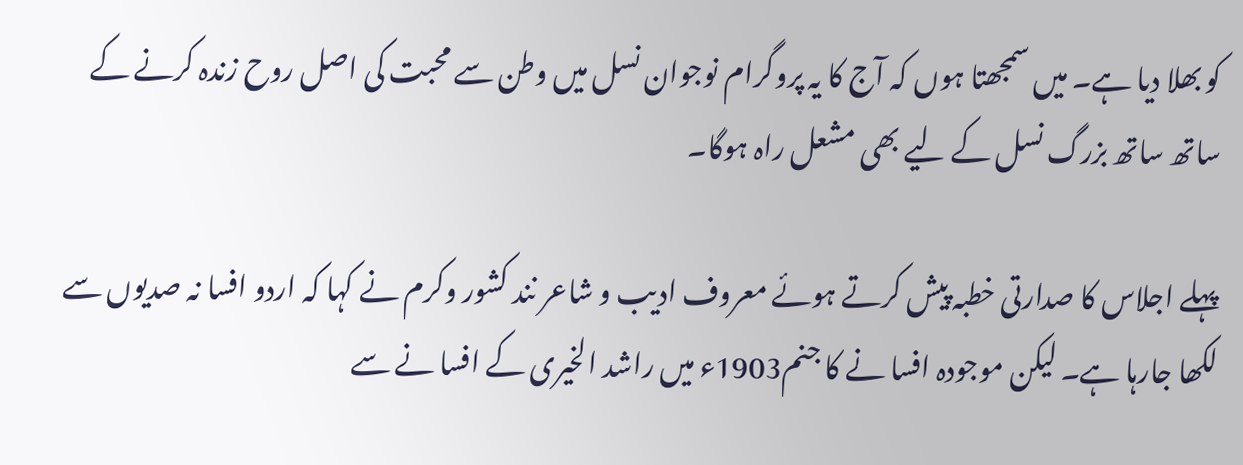کو بھلا دیا ہے۔ میں سمجھتا ہوں کہ آج کا یہ پروگرام نوجوان نسل میں وطن سے محبت کی اصل روح زندہ کرنے کے ساتھ ساتھ بزرگ نسل کے لیے بھی مشعل راہ ہوگا۔

پہلے اجلاس کا صدارتی خطبہ پیش کرتے ہوئے معروف ادیب و شاعر نند کشور وکرم نے کہا کہ اردو افسا نہ صدیوں سے لکھا جارہا ہے۔ لیکن موجودہ افسا نے کا جنم1903ء میں راشد الخیری کے افسا نے سے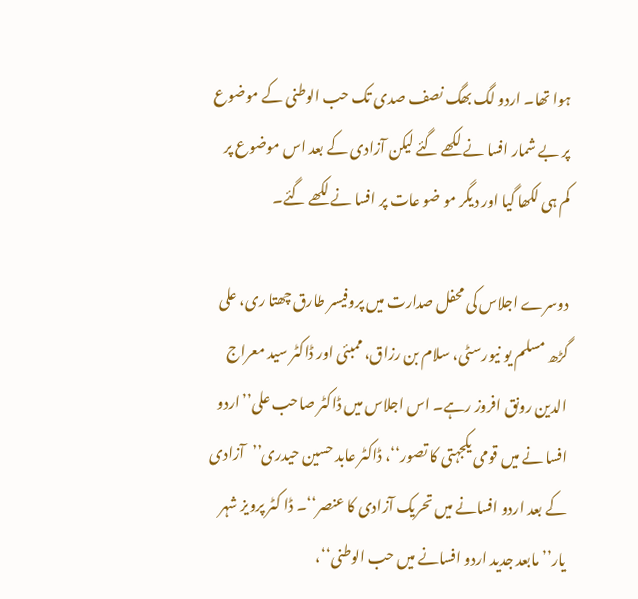ہوا تھا۔ اردو لگ بھگ نصف صدی تک حب الوطنی کے موضوع پر بے شمار افسا نے لکھے گئے لیکن آزادی کے بعد اس موضوع پر کم ہی لکھا گیا اور دیگر مو ضو عات پر افسا نے لکھے گئے۔

دوسرے اجلاس کی محفل صدارت میں پروفیسر طارق چھتا ری، علی گڑھ مسلم یو نیورسٹی، سلام بن رزاق، ممبئی اور ڈاکٹر سید معراج الدین رونق افروز رہے۔ اس اجلاس میں ڈاکٹر صاحب علی’’اردو افسا نے میں قومی یکجہتی کا تصور‘‘، ڈاکٹر عابد حسین حیدری’’آزادی کے بعد اردو افسانے میں تحریک آزادی کا عنصر‘‘۔ ڈا کٹر پرویز شہر یار’’ مابعد جدید اردو افسانے میں حب الوطنی‘‘،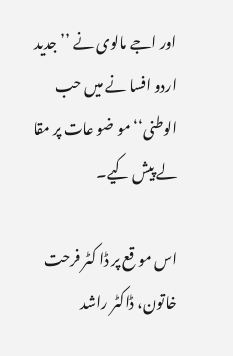اور اجے مالوی نے ’’جدید اردو افسا نے میں حب الوطنی‘‘ مو ضو عات پر مقا لے پیش کیے۔

اس مو قع پر ڈا کٹر فرحت خاتون، ڈاکٹر راشد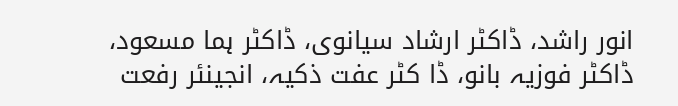انور راشد، ڈاکٹر ارشاد سیانوی، ڈاکٹر ہما مسعود، ڈاکٹر فوزیہ بانو، ڈا کٹر عفت ذکیہ، انجینئر رفعت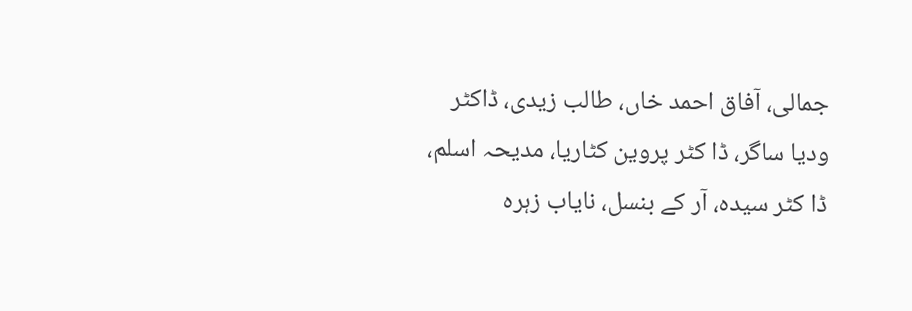جمالی، آفاق احمد خاں، طالب زیدی، ڈاکٹر ودیا ساگر، ڈا کٹر پروین کٹاریا، مدیحہ اسلم، ڈا کٹر سیدہ، آر کے بنسل، نایاب زہرہ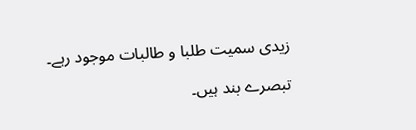زیدی سمیت طلبا و طالبات موجود رہے۔

تبصرے بند ہیں۔